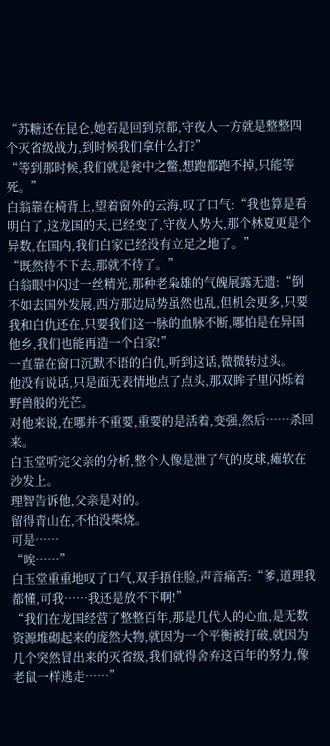“苏糖还在昆仑,她若是回到京都,守夜人一方就是整整四个灭省级战力,到时候我们拿什么打?”
“等到那时候,我们就是瓮中之鳖,想跑都跑不掉,只能等死。”
白翁靠在椅背上,望着窗外的云海,叹了口气:“我也算是看明白了,这龙国的天,已经变了,守夜人势大,那个林夏更是个异数,在国内,我们白家已经没有立足之地了。”
“既然待不下去,那就不待了。”
白翁眼中闪过一丝精光,那种老枭雄的气魄展露无遗:“倒不如去国外发展,西方那边局势虽然也乱,但机会更多,只要我和白仇还在,只要我们这一脉的血脉不断,哪怕是在异国他乡,我们也能再造一个白家!”
一直靠在窗口沉默不语的白仇,听到这话,微微转过头。
他没有说话,只是面无表情地点了点头,那双眸子里闪烁着野兽般的光芒。
对他来说,在哪并不重要,重要的是活着,变强,然后……杀回来。
白玉堂听完父亲的分析,整个人像是泄了气的皮球,瘫软在沙发上。
理智告诉他,父亲是对的。
留得青山在,不怕没柴烧。
可是……
“唉……”
白玉堂重重地叹了口气,双手捂住脸,声音痛苦:“爹,道理我都懂,可我……我还是放不下啊!”
“我们在龙国经营了整整百年,那是几代人的心血,是无数资源堆砌起来的庞然大物,就因为一个平衡被打破,就因为几个突然冒出来的灭省级,我们就得舍弃这百年的努力,像老鼠一样逃走……”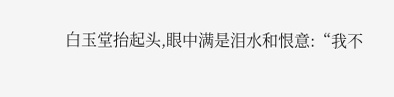白玉堂抬起头,眼中满是泪水和恨意:“我不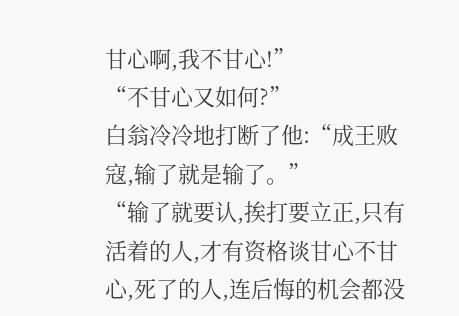甘心啊,我不甘心!”
“不甘心又如何?”
白翁冷冷地打断了他:“成王败寇,输了就是输了。”
“输了就要认,挨打要立正,只有活着的人,才有资格谈甘心不甘心,死了的人,连后悔的机会都没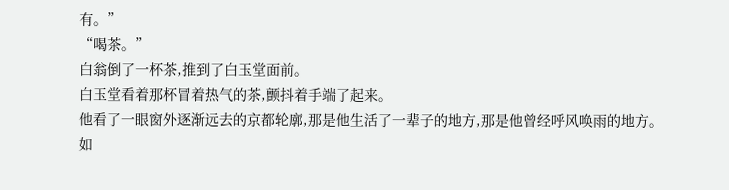有。”
“喝茶。”
白翁倒了一杯茶,推到了白玉堂面前。
白玉堂看着那杯冒着热气的茶,颤抖着手端了起来。
他看了一眼窗外逐渐远去的京都轮廓,那是他生活了一辈子的地方,那是他曾经呼风唤雨的地方。
如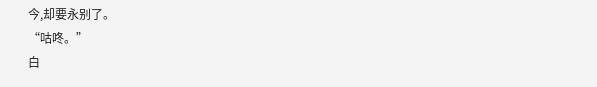今,却要永别了。
“咕咚。”
白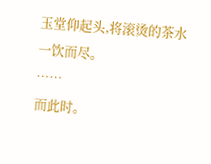玉堂仰起头,将滚烫的茶水一饮而尽。
……
而此时。